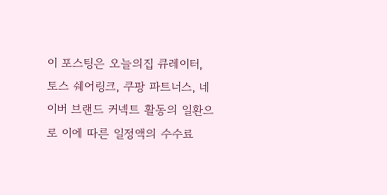이 포스팅은 오늘의집 큐레이터, 토스 쉐어링크, 쿠팡 파트너스, 네이버 브랜드 커넥트 활동의 일환으로 이에 따른 일정액의 수수료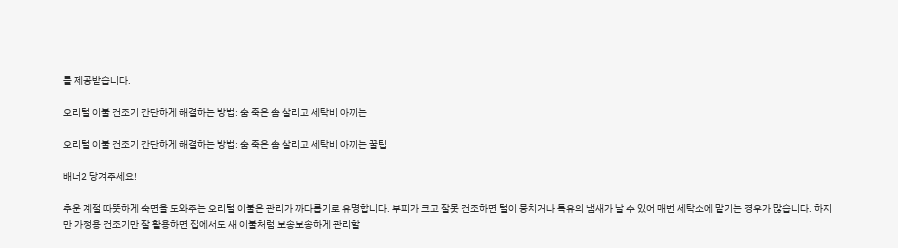를 제공받습니다.

오리털 이불 건조기 간단하게 해결하는 방법: 숨 죽은 솜 살리고 세탁비 아끼는

오리털 이불 건조기 간단하게 해결하는 방법: 숨 죽은 솜 살리고 세탁비 아끼는 꿀팁

배너2 당겨주세요!

추운 계절 따뜻하게 숙면을 도와주는 오리털 이불은 관리가 까다롭기로 유명합니다. 부피가 크고 잘못 건조하면 털이 뭉치거나 특유의 냄새가 날 수 있어 매번 세탁소에 맡기는 경우가 많습니다. 하지만 가정용 건조기만 잘 활용하면 집에서도 새 이불처럼 보송보송하게 관리할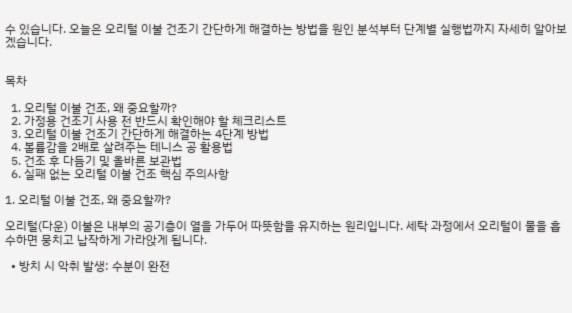수 있습니다. 오늘은 오리털 이불 건조기 간단하게 해결하는 방법을 원인 분석부터 단계별 실행법까지 자세히 알아보겠습니다.


목차

  1. 오리털 이불 건조, 왜 중요할까?
  2. 가정용 건조기 사용 전 반드시 확인해야 할 체크리스트
  3. 오리털 이불 건조기 간단하게 해결하는 4단계 방법
  4. 볼륨감을 2배로 살려주는 테니스 공 활용법
  5. 건조 후 다듬기 및 올바른 보관법
  6. 실패 없는 오리털 이불 건조 핵심 주의사항

1. 오리털 이불 건조, 왜 중요할까?

오리털(다운) 이불은 내부의 공기층이 열을 가두어 따뜻함을 유지하는 원리입니다. 세탁 과정에서 오리털이 물을 흡수하면 뭉치고 납작하게 가라앉게 됩니다.

  • 방치 시 악취 발생: 수분이 완전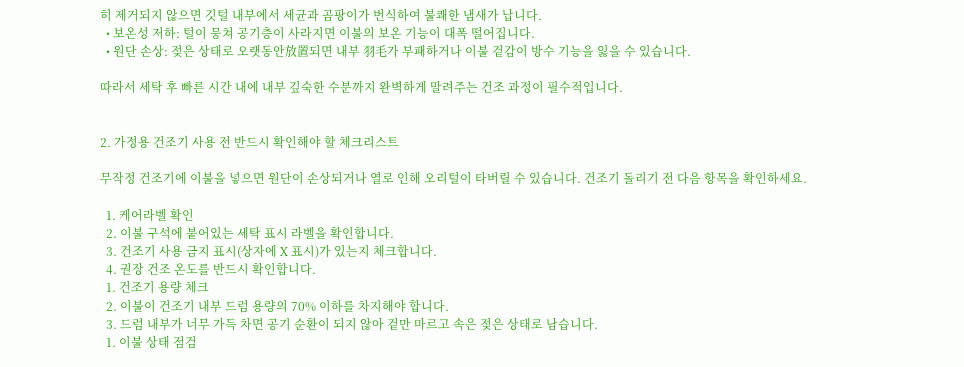히 제거되지 않으면 깃털 내부에서 세균과 곰팡이가 번식하여 불쾌한 냄새가 납니다.
  • 보온성 저하: 털이 뭉쳐 공기층이 사라지면 이불의 보온 기능이 대폭 떨어집니다.
  • 원단 손상: 젖은 상태로 오랫동안放置되면 내부 羽毛가 부패하거나 이불 겉감이 방수 기능을 잃을 수 있습니다.

따라서 세탁 후 빠른 시간 내에 내부 깊숙한 수분까지 완벽하게 말려주는 건조 과정이 필수적입니다.


2. 가정용 건조기 사용 전 반드시 확인해야 할 체크리스트

무작정 건조기에 이불을 넣으면 원단이 손상되거나 열로 인해 오리털이 타버릴 수 있습니다. 건조기 돌리기 전 다음 항목을 확인하세요.

  1. 케어라벨 확인
  2. 이불 구석에 붙어있는 세탁 표시 라벨을 확인합니다.
  3. 건조기 사용 금지 표시(상자에 X 표시)가 있는지 체크합니다.
  4. 권장 건조 온도를 반드시 확인합니다.
  1. 건조기 용량 체크
  2. 이불이 건조기 내부 드럼 용량의 70% 이하를 차지해야 합니다.
  3. 드럼 내부가 너무 가득 차면 공기 순환이 되지 않아 겉만 마르고 속은 젖은 상태로 남습니다.
  1. 이불 상태 점검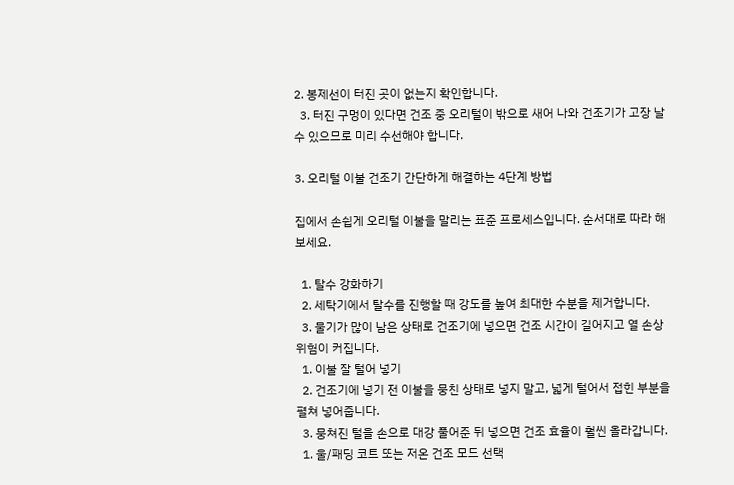2. 봉제선이 터진 곳이 없는지 확인합니다.
  3. 터진 구멍이 있다면 건조 중 오리털이 밖으로 새어 나와 건조기가 고장 날 수 있으므로 미리 수선해야 합니다.

3. 오리털 이불 건조기 간단하게 해결하는 4단계 방법

집에서 손쉽게 오리털 이불을 말리는 표준 프로세스입니다. 순서대로 따라 해 보세요.

  1. 탈수 강화하기
  2. 세탁기에서 탈수를 진행할 때 강도를 높여 최대한 수분을 제거합니다.
  3. 물기가 많이 남은 상태로 건조기에 넣으면 건조 시간이 길어지고 열 손상 위험이 커집니다.
  1. 이불 잘 털어 넣기
  2. 건조기에 넣기 전 이불을 뭉친 상태로 넣지 말고, 넓게 털어서 접힌 부분을 펼쳐 넣어줍니다.
  3. 뭉쳐진 털을 손으로 대강 풀어준 뒤 넣으면 건조 효율이 훨씬 올라갑니다.
  1. 울/패딩 코트 또는 저온 건조 모드 선택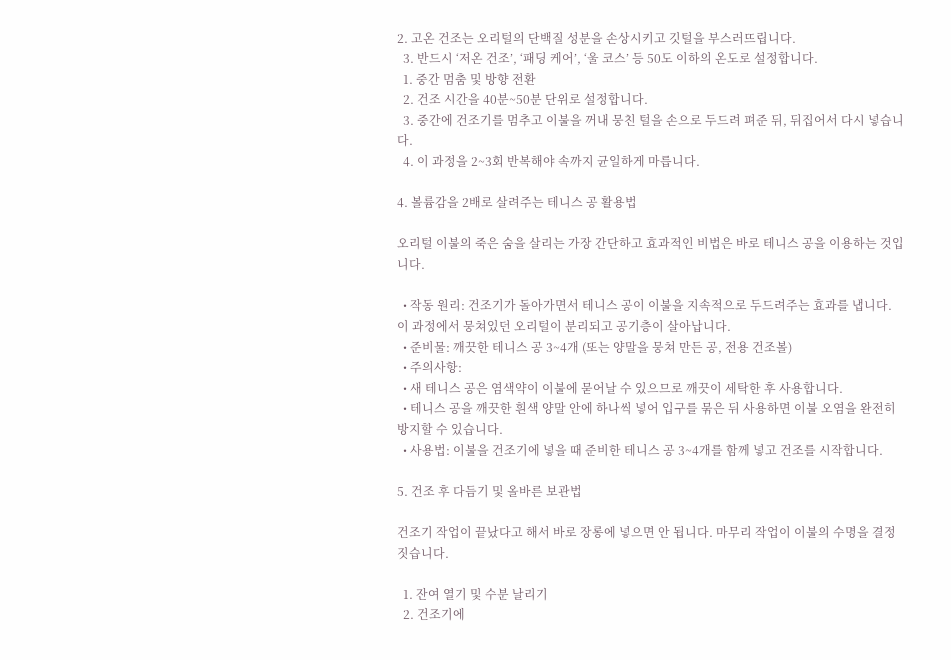2. 고온 건조는 오리털의 단백질 성분을 손상시키고 깃털을 부스러뜨립니다.
  3. 반드시 ‘저온 건조’, ‘패딩 케어’, ‘울 코스’ 등 50도 이하의 온도로 설정합니다.
  1. 중간 멈춤 및 방향 전환
  2. 건조 시간을 40분~50분 단위로 설정합니다.
  3. 중간에 건조기를 멈추고 이불을 꺼내 뭉친 털을 손으로 두드려 펴준 뒤, 뒤집어서 다시 넣습니다.
  4. 이 과정을 2~3회 반복해야 속까지 균일하게 마릅니다.

4. 볼륨감을 2배로 살려주는 테니스 공 활용법

오리털 이불의 죽은 숨을 살리는 가장 간단하고 효과적인 비법은 바로 테니스 공을 이용하는 것입니다.

  • 작동 원리: 건조기가 돌아가면서 테니스 공이 이불을 지속적으로 두드려주는 효과를 냅니다. 이 과정에서 뭉쳐있던 오리털이 분리되고 공기층이 살아납니다.
  • 준비물: 깨끗한 테니스 공 3~4개 (또는 양말을 뭉쳐 만든 공, 전용 건조볼)
  • 주의사항:
  • 새 테니스 공은 염색약이 이불에 묻어날 수 있으므로 깨끗이 세탁한 후 사용합니다.
  • 테니스 공을 깨끗한 흰색 양말 안에 하나씩 넣어 입구를 묶은 뒤 사용하면 이불 오염을 완전히 방지할 수 있습니다.
  • 사용법: 이불을 건조기에 넣을 때 준비한 테니스 공 3~4개를 함께 넣고 건조를 시작합니다.

5. 건조 후 다듬기 및 올바른 보관법

건조기 작업이 끝났다고 해서 바로 장롱에 넣으면 안 됩니다. 마무리 작업이 이불의 수명을 결정짓습니다.

  1. 잔여 열기 및 수분 날리기
  2. 건조기에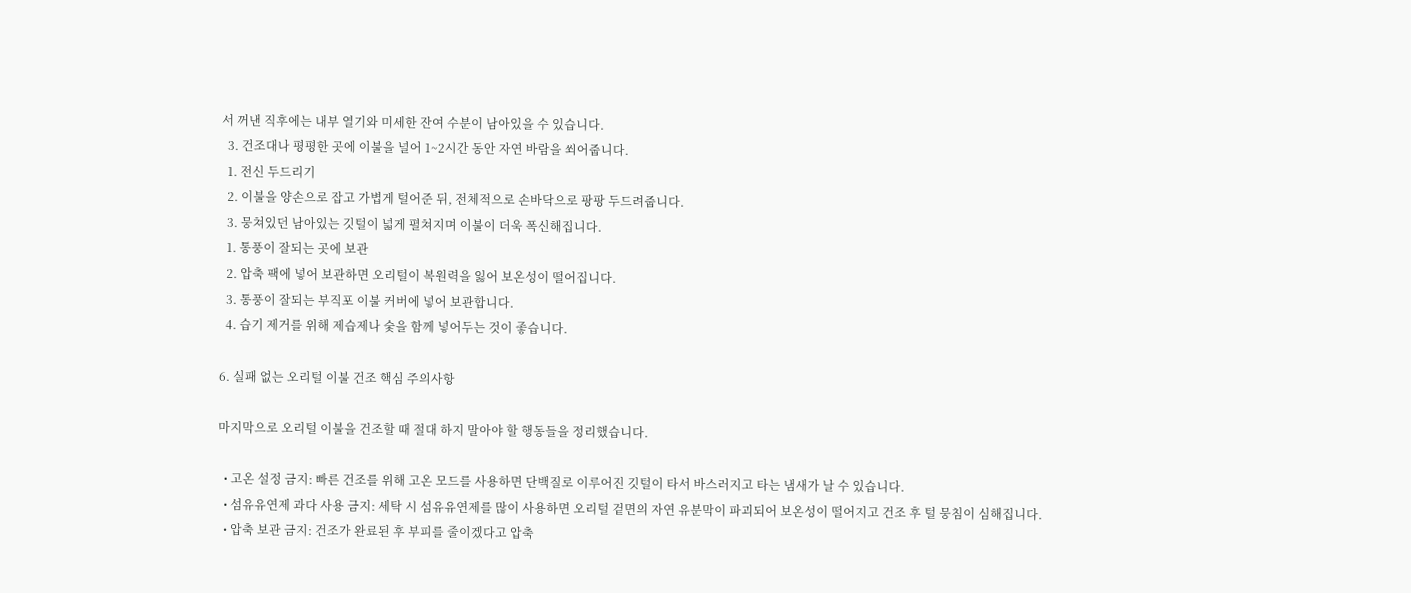서 꺼낸 직후에는 내부 열기와 미세한 잔여 수분이 남아있을 수 있습니다.
  3. 건조대나 평평한 곳에 이불을 널어 1~2시간 동안 자연 바람을 쐬어줍니다.
  1. 전신 두드리기
  2. 이불을 양손으로 잡고 가볍게 털어준 뒤, 전체적으로 손바닥으로 팡팡 두드려줍니다.
  3. 뭉쳐있던 남아있는 깃털이 넓게 펼쳐지며 이불이 더욱 폭신해집니다.
  1. 통풍이 잘되는 곳에 보관
  2. 압축 팩에 넣어 보관하면 오리털이 복원력을 잃어 보온성이 떨어집니다.
  3. 통풍이 잘되는 부직포 이불 커버에 넣어 보관합니다.
  4. 습기 제거를 위해 제습제나 숯을 함께 넣어두는 것이 좋습니다.

6. 실패 없는 오리털 이불 건조 핵심 주의사항

마지막으로 오리털 이불을 건조할 때 절대 하지 말아야 할 행동들을 정리했습니다.

  • 고온 설정 금지: 빠른 건조를 위해 고온 모드를 사용하면 단백질로 이루어진 깃털이 타서 바스러지고 타는 냄새가 날 수 있습니다.
  • 섬유유연제 과다 사용 금지: 세탁 시 섬유유연제를 많이 사용하면 오리털 겉면의 자연 유분막이 파괴되어 보온성이 떨어지고 건조 후 털 뭉침이 심해집니다.
  • 압축 보관 금지: 건조가 완료된 후 부피를 줄이겠다고 압축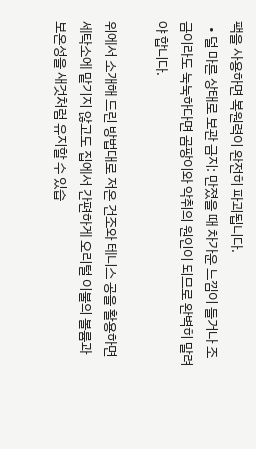팩을 사용하면 복원력이 완전히 파괴됩니다.
  • 덜 마른 상태로 보관 금지: 만졌을 때 차가운 느낌이 들거나 조금이라도 눅눅하다면 곰팡이와 악취의 원인이 되므로 완벽히 말려야 합니다.

위에서 소개해 드린 방법대로 저온 건조와 테니스 공을 활용하면 세탁소에 맡기지 않고도 집에서 간편하게 오리털 이불의 볼륨과 보온성을 새것처럼 유지할 수 있습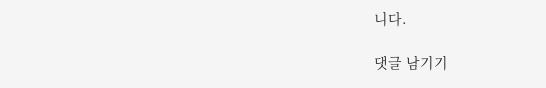니다.

댓글 남기기